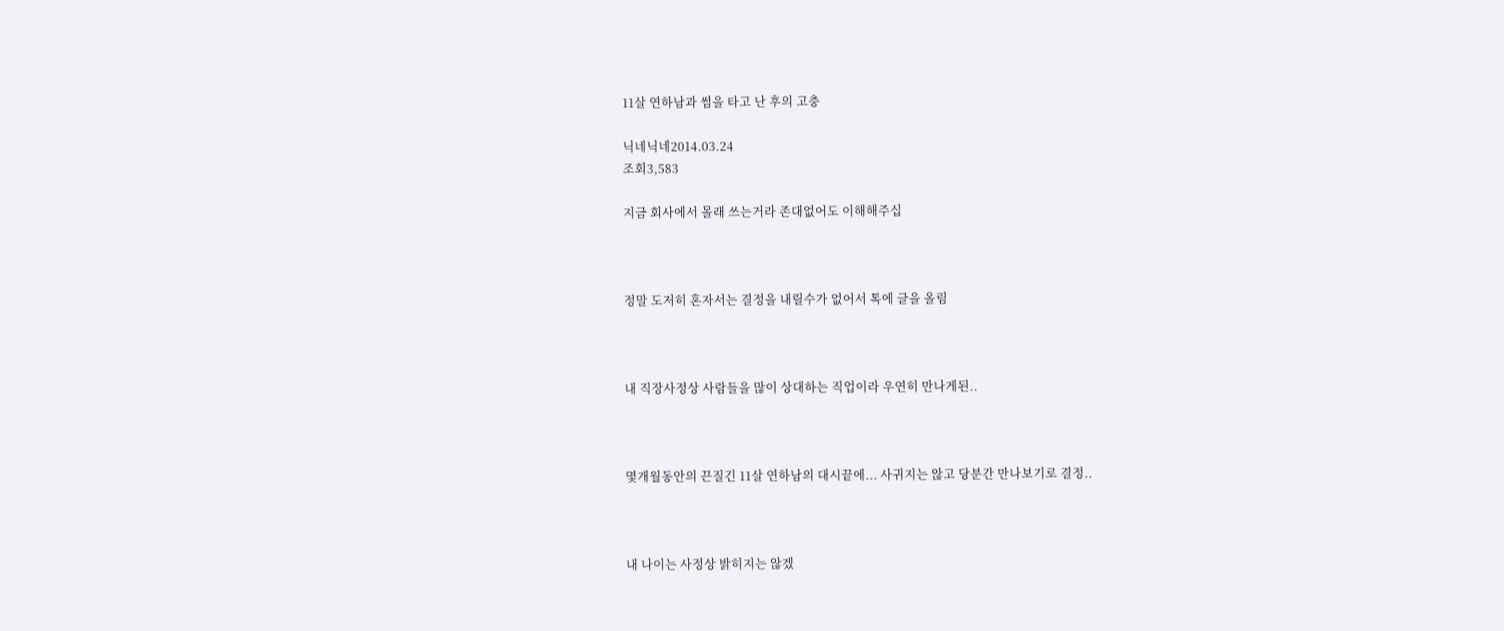11살 연하남과 썸을 타고 난 후의 고충

닉네닉네2014.03.24
조회3,583

지금 회사에서 몰래 쓰는거라 존대없어도 이해해주십



정말 도저히 혼자서는 결정을 내릴수가 없어서 톡에 글을 올림



내 직장사정상 사람들을 많이 상대하는 직업이라 우연히 만나게된..



몇개월동안의 끈질긴 11살 연하남의 대시끝에... 사귀지는 않고 당분간 만나보기로 결정..



내 나이는 사정상 밝히지는 않겠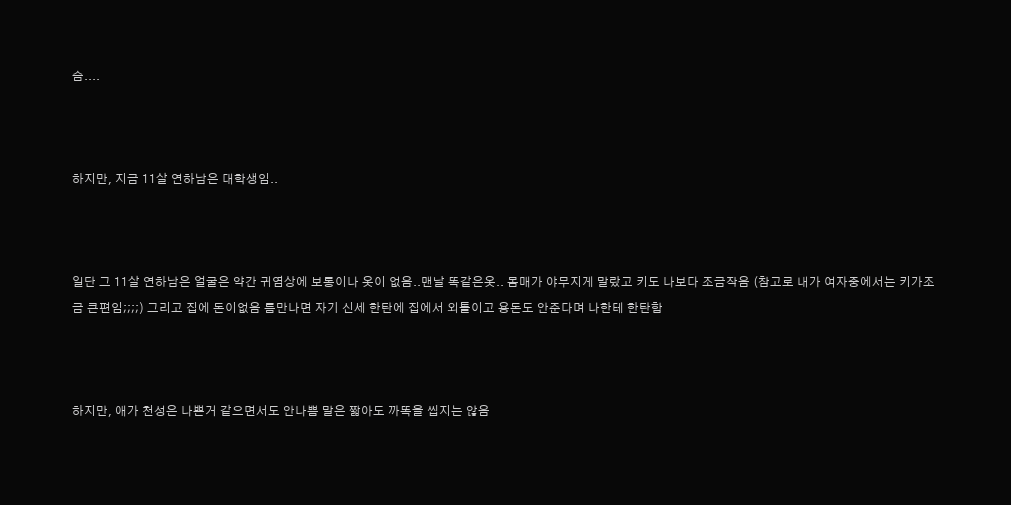슴....



하지만, 지금 11살 연하남은 대학생임..



일단 그 11살 연하남은 얼굴은 약간 귀염상에 보통이나 옷이 없음..맨날 똑같은옷.. 몸매가 야무지게 말랐고 키도 나보다 조금작음 (참고로 내가 여자중에서는 키가조금 큰편임;;;;) 그리고 집에 돈이없음 틈만나면 자기 신세 한탄에 집에서 외톨이고 용돈도 안준다며 나한테 한탄함



하지만, 애가 천성은 나쁜거 같으면서도 안나쁨 말은 짧아도 까똑을 씹지는 않음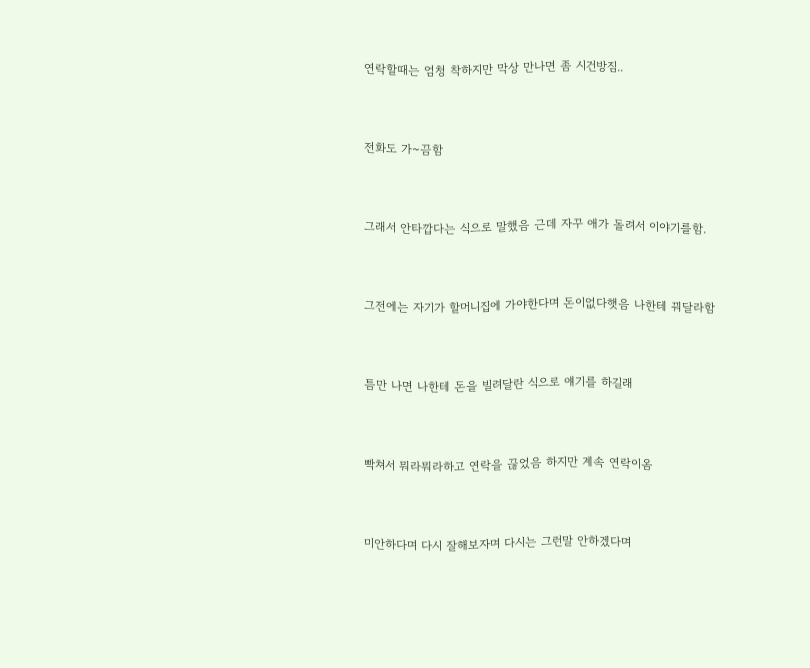연락할때는 엄청 착하지만 막상 만나면 좀 시건방짐..



전화도 가~끔함



그래서 안타깝다는 식으로 말했음 근데 자꾸 애가 돌려서 이야기를함.



그전에는 자기가 할머니집에 가야한다며 돈이없다햇음 나한테 꿔달라함



틈만 나면 나한테 돈을 빌려달란 식으로 얘기를 하길래



빡쳐서 뭐라뭐라하고 연락을 끊었음 하지만 계속 연락이옴



미안하다며 다시 잘해보자며 다시는 그런말 안하겠다며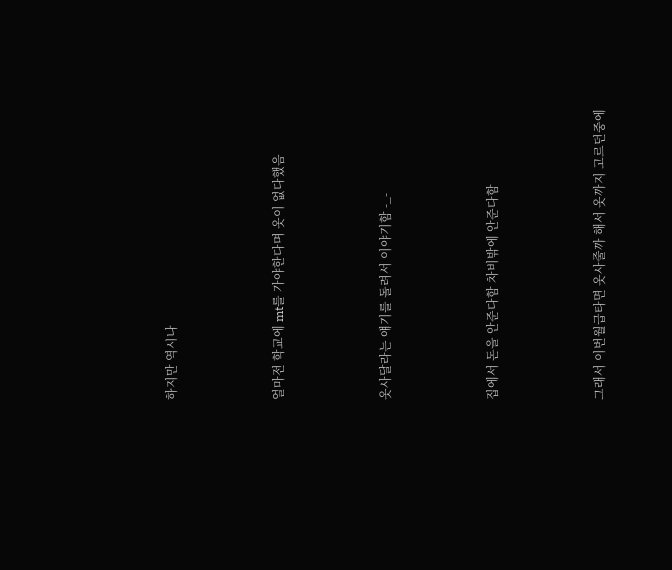하지만 역시나



얼마전 학교에 mt를 가야한다며 옷이 없다했음



옷사달라는 얘기를 돌려서 이야기함 -_-



집에서 돈을 안준다함 차비밖에 안준다함



그래서 이번월급타면 옷사줄까 해서 옷까지 고르던중에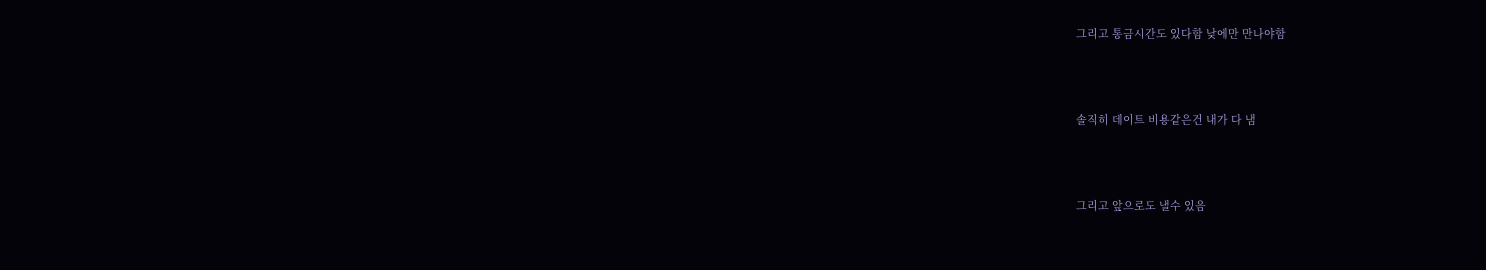그리고 통금시간도 있다함 낮에만 만나야함



솔직히 데이트 비용같은건 내가 다 냄



그리고 앞으로도 낼수 있음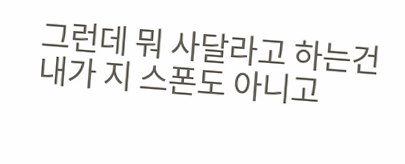그런데 뭐 사달라고 하는건 내가 지 스폰도 아니고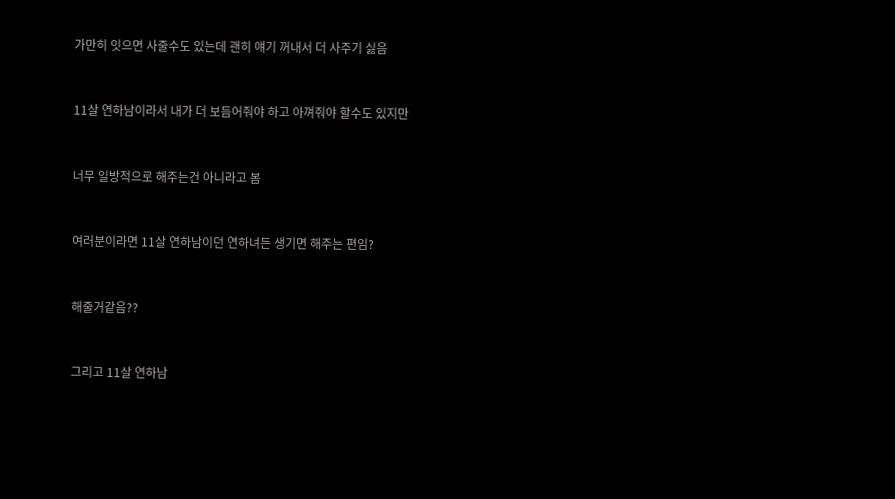가만히 잇으면 사줄수도 있는데 괜히 얘기 꺼내서 더 사주기 싫음



11살 연하남이라서 내가 더 보듬어줘야 하고 아껴줘야 할수도 있지만



너무 일방적으로 해주는건 아니라고 봄



여러분이라면 11살 연하남이던 연하녀든 생기면 해주는 편임?



해줄거같음??



그리고 11살 연하남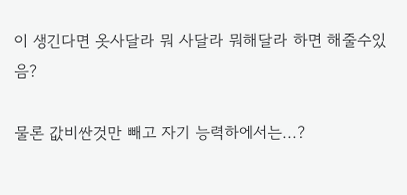이 생긴다면 옷사달라 뭐 사달라 뭐해달라 하면 해줄수있음?

물론 값비싼것만 빼고 자기 능력하에서는...?